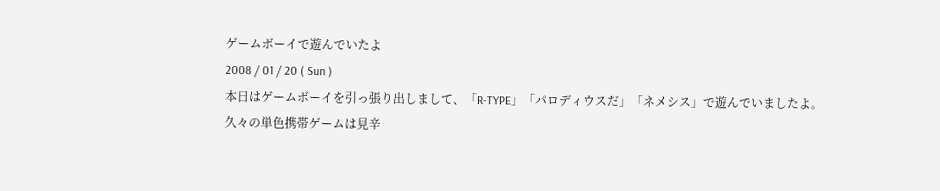ゲームボーイで遊んでいたよ
2008 / 01 / 20 ( Sun )
本日はゲームボーイを引っ張り出しまして、「R-TYPE」「パロディウスだ」「ネメシス」で遊んでいましたよ。
久々の単色携帯ゲームは見辛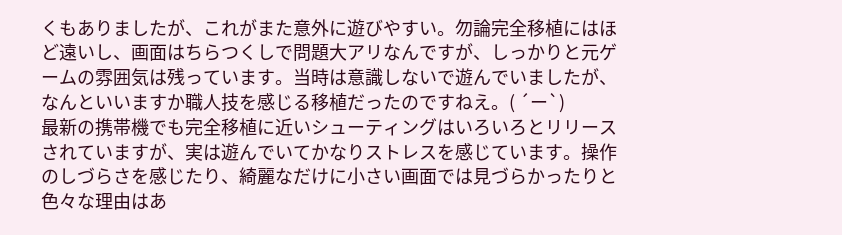くもありましたが、これがまた意外に遊びやすい。勿論完全移植にはほど遠いし、画面はちらつくしで問題大アリなんですが、しっかりと元ゲームの雰囲気は残っています。当時は意識しないで遊んでいましたが、なんといいますか職人技を感じる移植だったのですねえ。( ´ー`)
最新の携帯機でも完全移植に近いシューティングはいろいろとリリースされていますが、実は遊んでいてかなりストレスを感じています。操作のしづらさを感じたり、綺麗なだけに小さい画面では見づらかったりと色々な理由はあ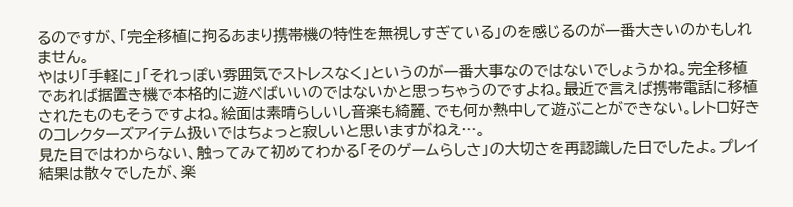るのですが、「完全移植に拘るあまり携帯機の特性を無視しすぎている」のを感じるのが一番大きいのかもしれません。
やはり「手軽に」「それっぽい雰囲気でストレスなく」というのが一番大事なのではないでしょうかね。完全移植であれば据置き機で本格的に遊べばいいのではないかと思っちゃうのですよね。最近で言えば携帯電話に移植されたものもそうですよね。絵面は素晴らしいし音楽も綺麗、でも何か熱中して遊ぶことができない。レトロ好きのコレクターズアイテム扱いではちょっと寂しいと思いますがねえ…。
見た目ではわからない、触ってみて初めてわかる「そのゲームらしさ」の大切さを再認識した日でしたよ。プレイ結果は散々でしたが、楽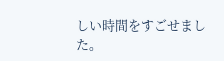しい時間をすごせました。